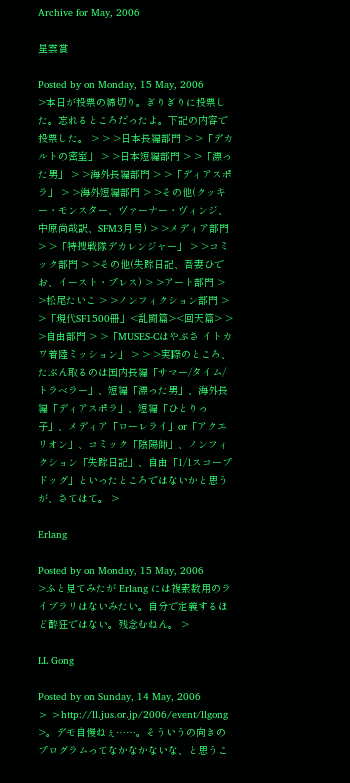Archive for May, 2006

星雲賞

Posted by on Monday, 15 May, 2006
>本日が投票の締切り。ぎりぎりに投票した。忘れるところだったよ。下記の内容で投票した。 > > >日本長編部門 > >「デカルトの密室」 > >日本短編部門 > >「漂った男」 > >海外長編部門 > >「ディアスポラ」 > >海外短編部門 > >その他(クッキー・モンスター、ヴァーナー・ヴィンジ、中原尚哉訳、SFM3月号) > >メディア部門 > >「特捜戦隊デカレンジャー」 > >コミック部門 > >その他(失踪日記、吾妻ひでお、イースト・プレス) > >アート部門 > >松尾たいこ > >ノンフィクション部門 > >「現代SF1500冊」<乱闘篇><回天篇> > >自由部門 > >「MUSES-Cはやぶさ イトカワ着陸ミッション」 > > >実際のところ、たぶん取るのは国内長編「サマー/タイム/トラベラー」、短編「漂った男」、海外長編「ディアスポラ」、短編「ひとりっ子」、メディア「ローレライ」or「アクエリオン」、コミック「陰陽師」、ノンフィクション「失踪日記」、自由「1/1スコープドッグ」といったところではないかと思うが、さてはて。 >

Erlang

Posted by on Monday, 15 May, 2006
>ふと見てみたが Erlang には複素数用のライブラリはないみたい。自分で定義するほど酔狂ではない。残念むねん。 >

LL Gong

Posted by on Sunday, 14 May, 2006
> >http://ll.jus.or.jp/2006/event/llgong >。デモ自慢ねぇ……。そういうの向きのプログラムってなかなかないな、と思うこ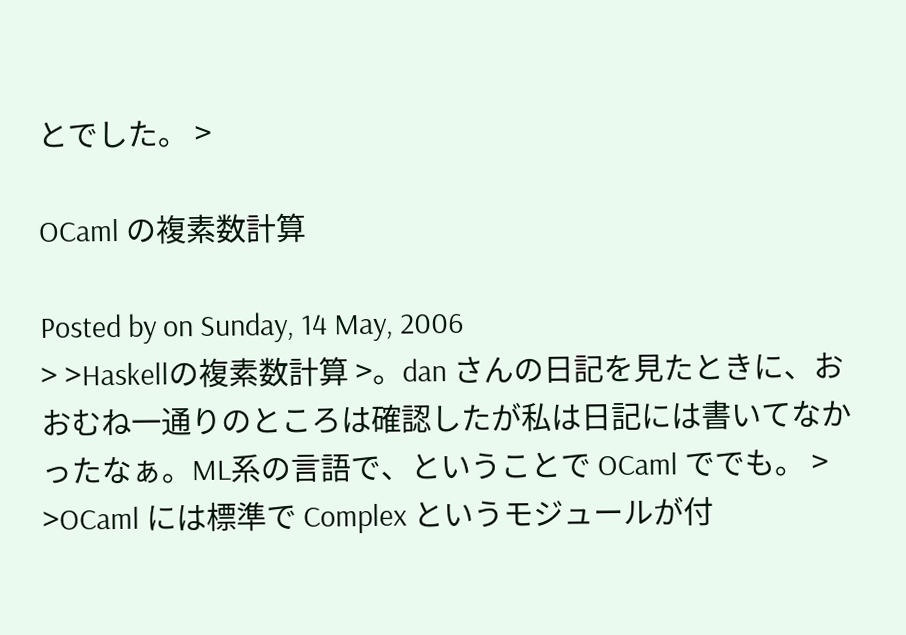とでした。 >

OCaml の複素数計算

Posted by on Sunday, 14 May, 2006
> >Haskellの複素数計算 >。dan さんの日記を見たときに、おおむね一通りのところは確認したが私は日記には書いてなかったなぁ。ML系の言語で、ということで OCaml ででも。 > >OCaml には標準で Complex というモジュールが付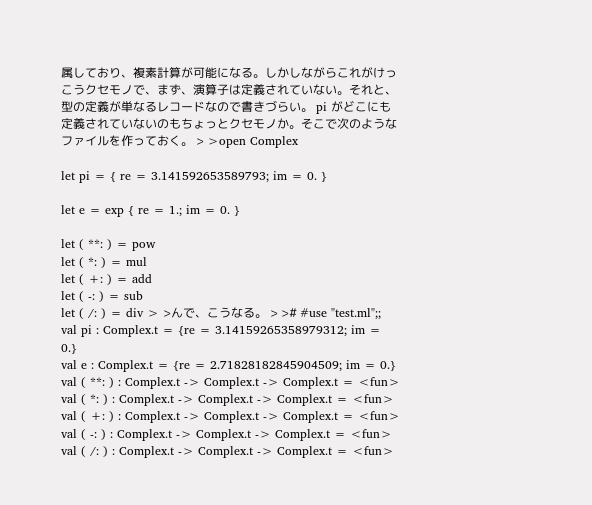属しており、複素計算が可能になる。しかしながらこれがけっこうクセモノで、まず、演算子は定義されていない。それと、型の定義が単なるレコードなので書きづらい。 pi がどこにも定義されていないのもちょっとクセモノか。そこで次のようなファイルを作っておく。 > >open Complex

let pi = { re = 3.141592653589793; im = 0. }

let e = exp { re = 1.; im = 0. }

let ( **: ) = pow
let ( *: ) = mul
let ( +: ) = add
let ( -: ) = sub
let ( /: ) = div > >んで、こうなる。 > ># #use "test.ml";;
val pi : Complex.t = {re = 3.14159265358979312; im = 0.}
val e : Complex.t = {re = 2.71828182845904509; im = 0.}
val ( **: ) : Complex.t -> Complex.t -> Complex.t = <fun>
val ( *: ) : Complex.t -> Complex.t -> Complex.t = <fun>
val ( +: ) : Complex.t -> Complex.t -> Complex.t = <fun>
val ( -: ) : Complex.t -> Complex.t -> Complex.t = <fun>
val ( /: ) : Complex.t -> Complex.t -> Complex.t = <fun>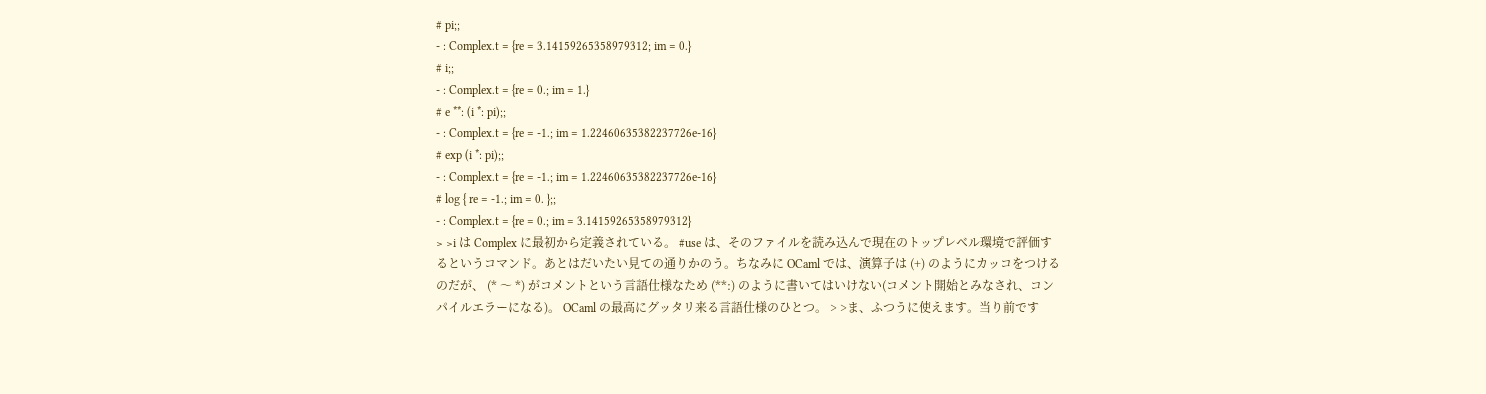# pi;;
- : Complex.t = {re = 3.14159265358979312; im = 0.}
# i;;
- : Complex.t = {re = 0.; im = 1.}
# e **: (i *: pi);;
- : Complex.t = {re = -1.; im = 1.22460635382237726e-16}
# exp (i *: pi);;
- : Complex.t = {re = -1.; im = 1.22460635382237726e-16}
# log { re = -1.; im = 0. };;
- : Complex.t = {re = 0.; im = 3.14159265358979312}
> >i は Complex に最初から定義されている。 #use は、そのファイルを読み込んで現在のトップレベル環境で評価するというコマンド。あとはだいたい見ての通りかのう。ちなみに OCaml では、演算子は (+) のようにカッコをつけるのだが、 (* 〜 *) がコメントという言語仕様なため (**:) のように書いてはいけない(コメント開始とみなされ、コンパイルエラーになる)。 OCaml の最高にグッタリ来る言語仕様のひとつ。 > >ま、ふつうに使えます。当り前です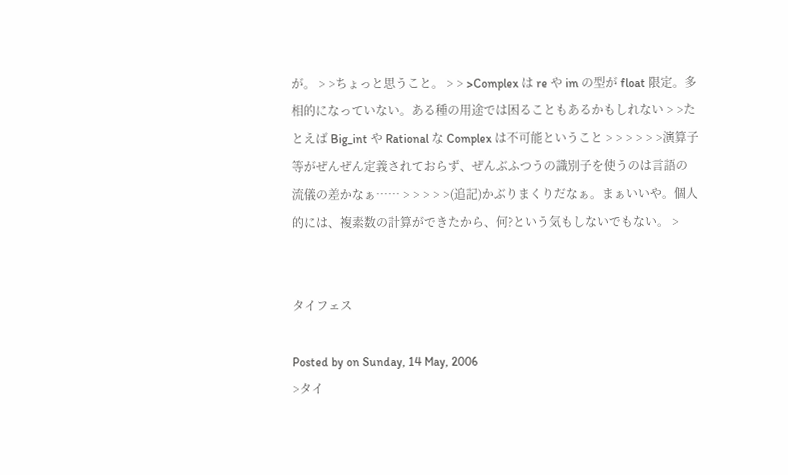が。 > >ちょっと思うこと。 > > >Complex は re や im の型が float 限定。多相的になっていない。ある種の用途では困ることもあるかもしれない > >たとえば Big_int や Rational な Complex は不可能ということ > > > > > >演算子等がぜんぜん定義されておらず、ぜんぶふつうの識別子を使うのは言語の流儀の差かなぁ…… > > > > >(追記)かぶりまくりだなぁ。まぁいいや。個人的には、複素数の計算ができたから、何?という気もしないでもない。 >


タイフェス

Posted by on Sunday, 14 May, 2006
>タイ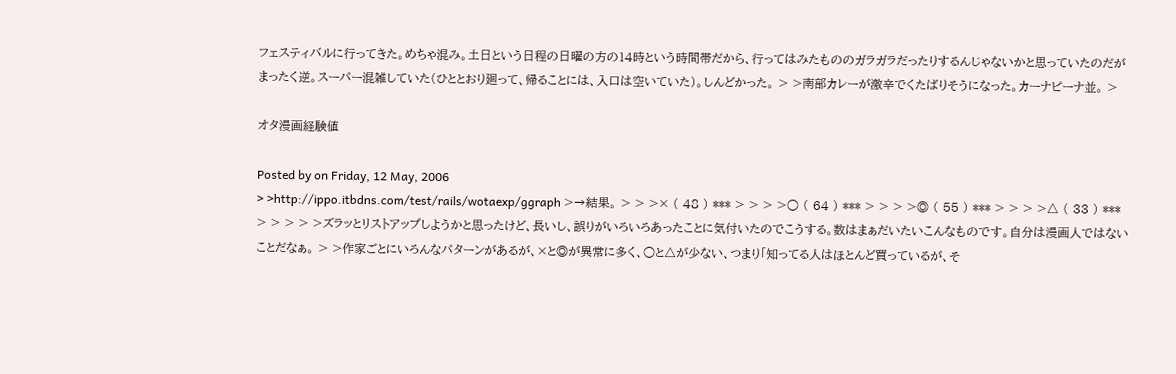フェスティバルに行ってきた。めちゃ混み。土日という日程の日曜の方の14時という時間帯だから、行ってはみたもののガラガラだったりするんじゃないかと思っていたのだがまったく逆。スーパー混雑していた(ひととおり廻って、帰ることには、入口は空いていた)。しんどかった。 > >南部カレーが激辛でくたばりそうになった。カーナピーナ並。 >

オタ漫画経験値

Posted by on Friday, 12 May, 2006
> >http://ippo.itbdns.com/test/rails/wotaexp/ggraph >→結果。 > > >× ( 48 ) *** > > > >○ ( 64 ) *** > > > >◎ ( 55 ) *** > > > >△ ( 33 ) *** > > > > >ズラッとリストアップしようかと思ったけど、長いし、誤りがいろいろあったことに気付いたのでこうする。数はまぁだいたいこんなものです。自分は漫画人ではないことだなぁ。 > >作家ごとにいろんなパターンがあるが、×と◎が異常に多く、○と△が少ない、つまり「知ってる人はほとんど買っているが、そ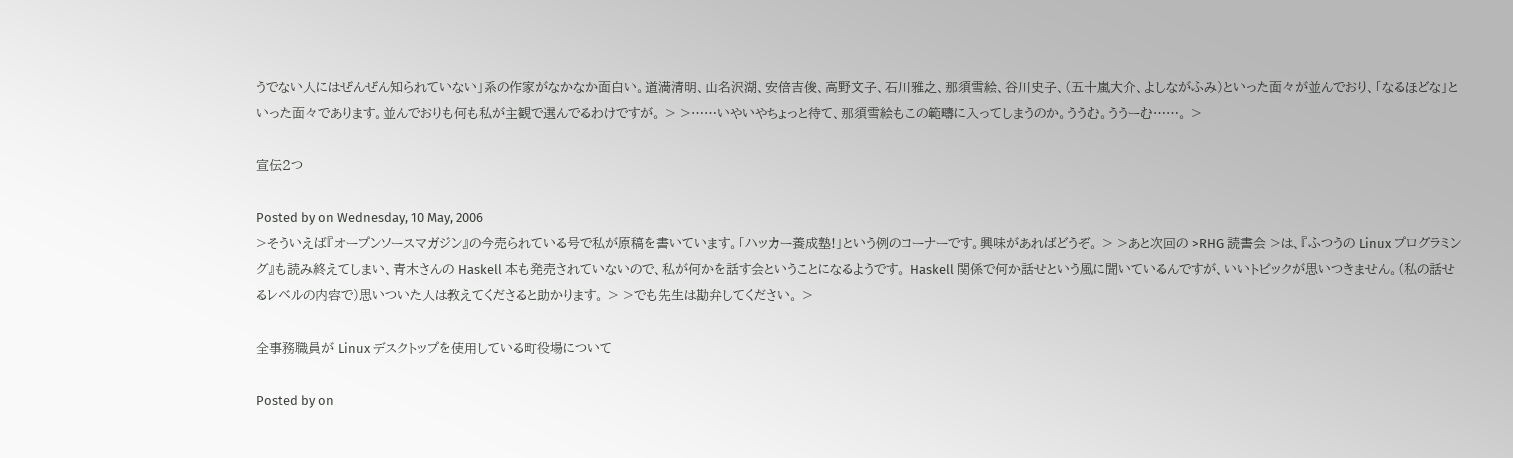うでない人にはぜんぜん知られていない」系の作家がなかなか面白い。道満清明、山名沢湖、安倍吉俊、高野文子、石川雅之、那須雪絵、谷川史子、(五十嵐大介、よしながふみ)といった面々が並んでおり、「なるほどな」といった面々であります。並んでおりも何も私が主観で選んでるわけですが。 > >……いやいやちょっと待て、那須雪絵もこの範疇に入ってしまうのか。ううむ。ううーむ……。 >

宣伝2つ

Posted by on Wednesday, 10 May, 2006
>そういえば『オープンソースマガジン』の今売られている号で私が原稿を書いています。「ハッカー養成塾!」という例のコーナーです。興味があればどうぞ。 > >あと次回の >RHG 読書会 >は、『ふつうの Linux プログラミング』も読み終えてしまい、青木さんの Haskell 本も発売されていないので、私が何かを話す会ということになるようです。 Haskell 関係で何か話せという風に聞いているんですが、いいトピックが思いつきません。(私の話せるレベルの内容で)思いついた人は教えてくださると助かります。 > >でも先生は勘弁してください。 >

全事務職員が Linux デスクトップを使用している町役場について

Posted by on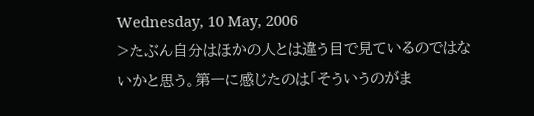Wednesday, 10 May, 2006
>たぶん自分はほかの人とは違う目で見ているのではないかと思う。第一に感じたのは「そういうのがま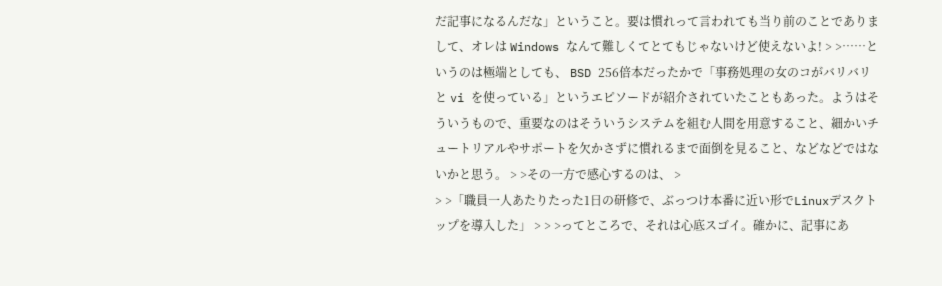だ記事になるんだな」ということ。要は慣れって言われても当り前のことでありまして、オレは Windows なんて難しくてとてもじゃないけど使えないよ! > >……というのは極端としても、 BSD 256倍本だったかで「事務処理の女のコがバリバリと vi を使っている」というエピソードが紹介されていたこともあった。ようはそういうもので、重要なのはそういうシステムを組む人間を用意すること、細かいチュートリアルやサポートを欠かさずに慣れるまで面倒を見ること、などなどではないかと思う。 > >その一方で感心するのは、 >
> >「職員一人あたりたった1日の研修で、ぶっつけ本番に近い形でLinuxデスクトップを導入した」 > > >ってところで、それは心底スゴイ。確かに、記事にあ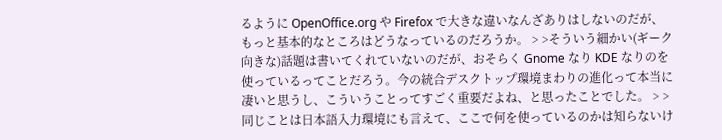るように OpenOffice.org や Firefox で大きな違いなんざありはしないのだが、もっと基本的なところはどうなっているのだろうか。 > >そういう細かい(ギーク向きな)話題は書いてくれていないのだが、おそらく Gnome なり KDE なりのを使っているってことだろう。今の統合デスクトップ環境まわりの進化って本当に凄いと思うし、こういうことってすごく重要だよね、と思ったことでした。 > >同じことは日本語入力環境にも言えて、ここで何を使っているのかは知らないけ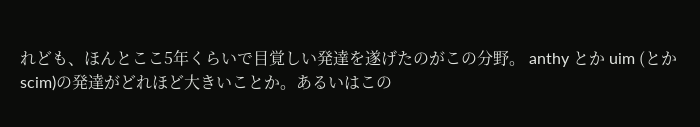れども、ほんとここ5年くらいで目覚しい発達を遂げたのがこの分野。 anthy とか uim (とか scim)の発達がどれほど大きいことか。あるいはこの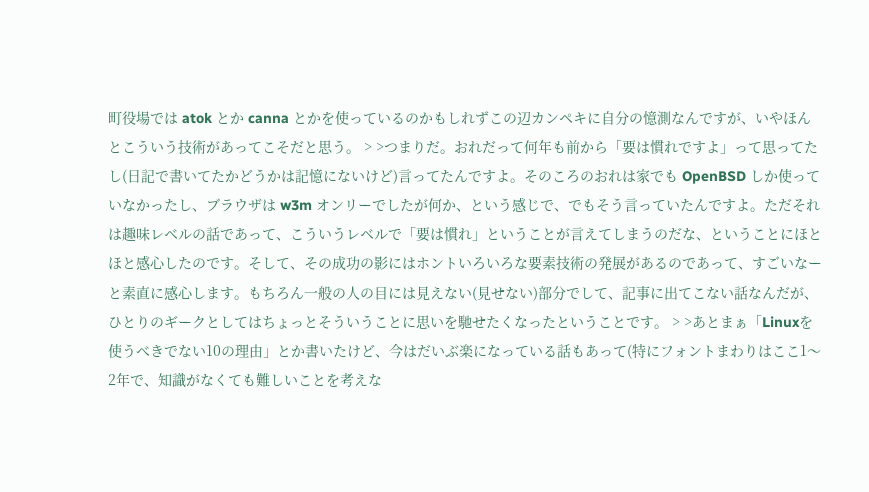町役場では atok とか canna とかを使っているのかもしれずこの辺カンペキに自分の憶測なんですが、いやほんとこういう技術があってこそだと思う。 > >つまりだ。おれだって何年も前から「要は慣れですよ」って思ってたし(日記で書いてたかどうかは記憶にないけど)言ってたんですよ。そのころのおれは家でも OpenBSD しか使っていなかったし、ブラウザは w3m オンリーでしたが何か、という感じで、でもそう言っていたんですよ。ただそれは趣味レベルの話であって、こういうレベルで「要は慣れ」ということが言えてしまうのだな、ということにほとほと感心したのです。そして、その成功の影にはホントいろいろな要素技術の発展があるのであって、すごいなーと素直に感心します。もちろん一般の人の目には見えない(見せない)部分でして、記事に出てこない話なんだが、ひとりのギークとしてはちょっとそういうことに思いを馳せたくなったということです。 > >あとまぁ「Linuxを使うべきでない10の理由」とか書いたけど、今はだいぶ楽になっている話もあって(特にフォントまわりはここ1〜2年で、知識がなくても難しいことを考えな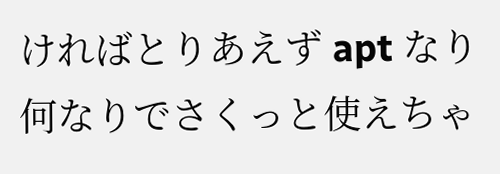ければとりあえず apt なり何なりでさくっと使えちゃ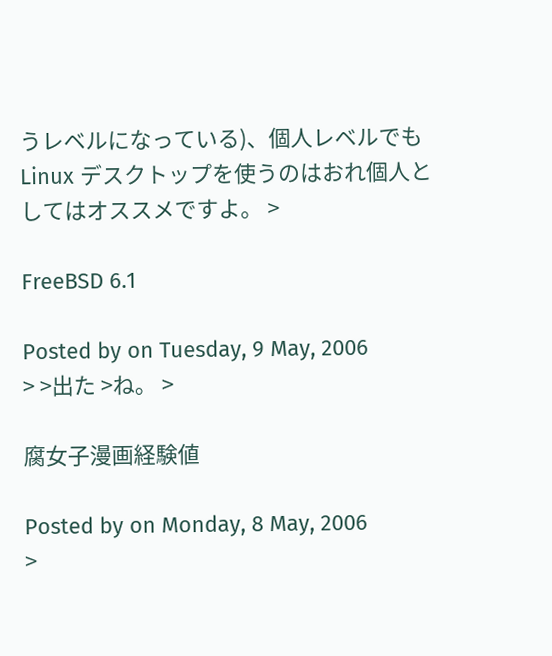うレベルになっている)、個人レベルでも Linux デスクトップを使うのはおれ個人としてはオススメですよ。 >

FreeBSD 6.1

Posted by on Tuesday, 9 May, 2006
> >出た >ね。 >

腐女子漫画経験値

Posted by on Monday, 8 May, 2006
>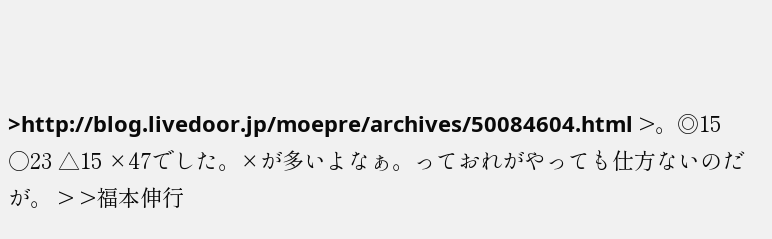>http://blog.livedoor.jp/moepre/archives/50084604.html >。◎15 ○23 △15 ×47でした。×が多いよなぁ。っておれがやっても仕方ないのだが。 > >福本伸行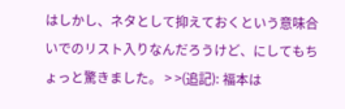はしかし、ネタとして抑えておくという意味合いでのリスト入りなんだろうけど、にしてもちょっと驚きました。 > >(追記): 福本は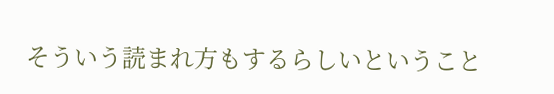そういう読まれ方もするらしいということ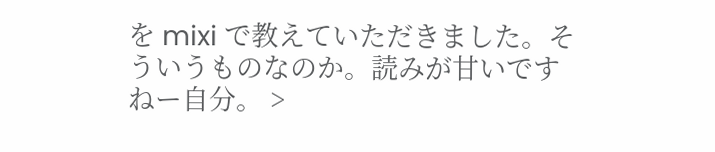を mixi で教えていただきました。そういうものなのか。読みが甘いですねー自分。 >